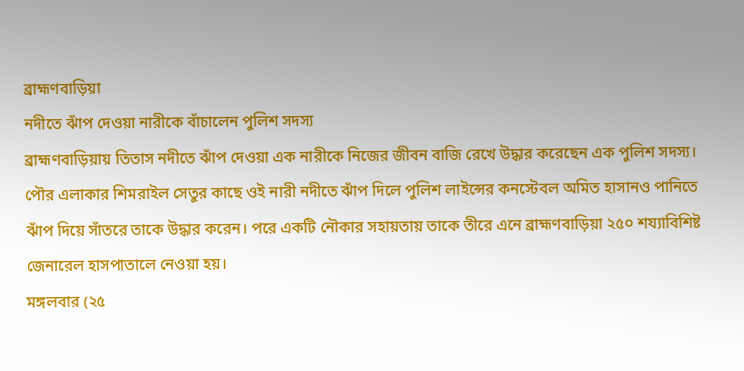ব্রাহ্মণবাড়িয়া
নদীতে ঝাঁপ দেওয়া নারীকে বাঁচালেন পুলিশ সদস্য
ব্রাহ্মণবাড়িয়ায় তিতাস নদীতে ঝাঁপ দেওয়া এক নারীকে নিজের জীবন বাজি রেখে উদ্ধার করেছেন এক পুলিশ সদস্য। পৌর এলাকার শিমরাইল সেতুর কাছে ওই নারী নদীতে ঝাঁপ দিলে পুলিশ লাইন্সের কনস্টেবল অমিত হাসানও পানিতে ঝাঁপ দিয়ে সাঁতরে তাকে উদ্ধার করেন। পরে একটি নৌকার সহায়তায় তাকে তীরে এনে ব্রাহ্মণবাড়িয়া ২৫০ শয্যাবিশিষ্ট জেনারেল হাসপাতালে নেওয়া হয়।
মঙ্গলবার (২৫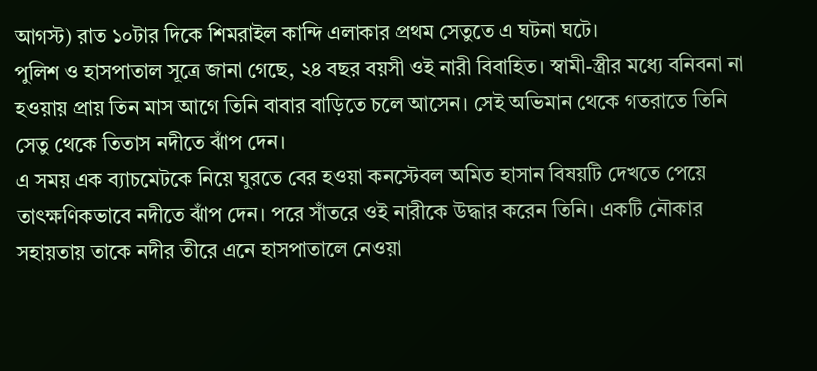আগস্ট) রাত ১০টার দিকে শিমরাইল কান্দি এলাকার প্রথম সেতুতে এ ঘটনা ঘটে।
পুলিশ ও হাসপাতাল সূত্রে জানা গেছে, ২৪ বছর বয়সী ওই নারী বিবাহিত। স্বামী-স্ত্রীর মধ্যে বনিবনা না হওয়ায় প্রায় তিন মাস আগে তিনি বাবার বাড়িতে চলে আসেন। সেই অভিমান থেকে গতরাতে তিনি সেতু থেকে তিতাস নদীতে ঝাঁপ দেন।
এ সময় এক ব্যাচমেটকে নিয়ে ঘুরতে বের হওয়া কনস্টেবল অমিত হাসান বিষয়টি দেখতে পেয়ে তাৎক্ষণিকভাবে নদীতে ঝাঁপ দেন। পরে সাঁতরে ওই নারীকে উদ্ধার করেন তিনি। একটি নৌকার সহায়তায় তাকে নদীর তীরে এনে হাসপাতালে নেওয়া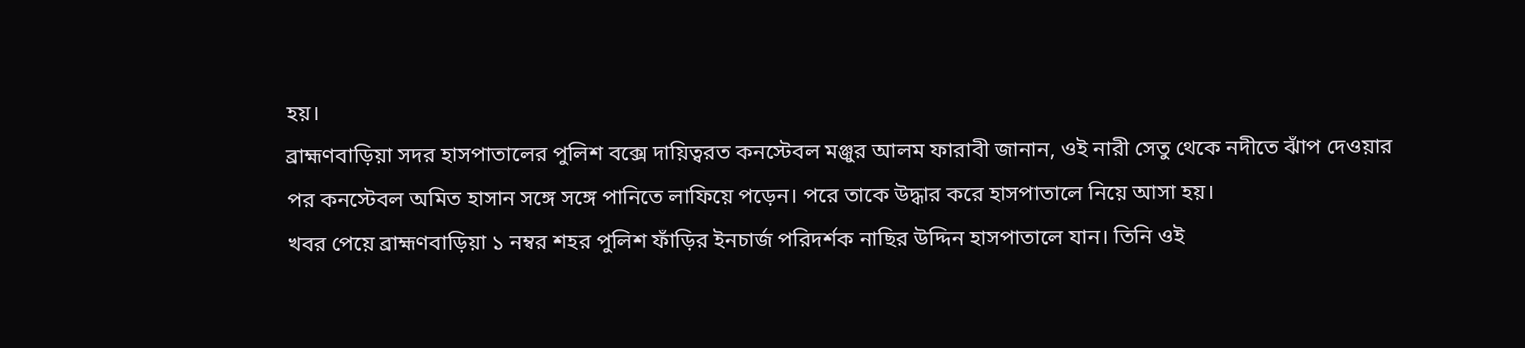হয়।
ব্রাহ্মণবাড়িয়া সদর হাসপাতালের পুলিশ বক্সে দায়িত্বরত কনস্টেবল মঞ্জুর আলম ফারাবী জানান, ওই নারী সেতু থেকে নদীতে ঝাঁপ দেওয়ার পর কনস্টেবল অমিত হাসান সঙ্গে সঙ্গে পানিতে লাফিয়ে পড়েন। পরে তাকে উদ্ধার করে হাসপাতালে নিয়ে আসা হয়।
খবর পেয়ে ব্রাহ্মণবাড়িয়া ১ নম্বর শহর পুলিশ ফাঁড়ির ইনচার্জ পরিদর্শক নাছির উদ্দিন হাসপাতালে যান। তিনি ওই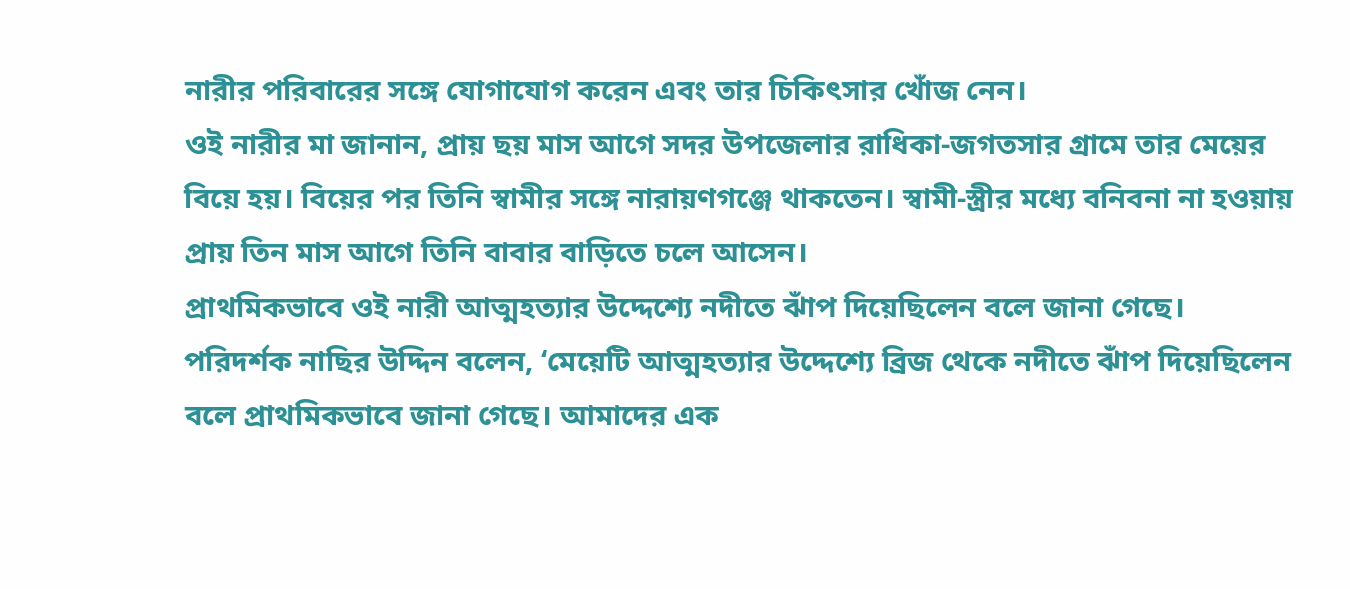নারীর পরিবারের সঙ্গে যোগাযোগ করেন এবং তার চিকিৎসার খোঁজ নেন।
ওই নারীর মা জানান, প্রায় ছয় মাস আগে সদর উপজেলার রাধিকা-জগতসার গ্রামে তার মেয়ের বিয়ে হয়। বিয়ের পর তিনি স্বামীর সঙ্গে নারায়ণগঞ্জে থাকতেন। স্বামী-স্ত্রীর মধ্যে বনিবনা না হওয়ায় প্রায় তিন মাস আগে তিনি বাবার বাড়িতে চলে আসেন।
প্রাথমিকভাবে ওই নারী আত্মহত্যার উদ্দেশ্যে নদীতে ঝাঁপ দিয়েছিলেন বলে জানা গেছে।
পরিদর্শক নাছির উদ্দিন বলেন, ‘মেয়েটি আত্মহত্যার উদ্দেশ্যে ব্রিজ থেকে নদীতে ঝাঁপ দিয়েছিলেন বলে প্রাথমিকভাবে জানা গেছে। আমাদের এক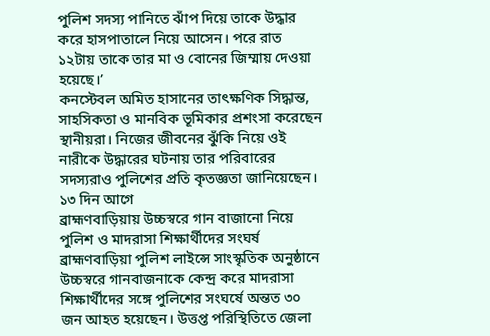পুলিশ সদস্য পানিতে ঝাঁপ দিয়ে তাকে উদ্ধার করে হাসপাতালে নিয়ে আসেন। পরে রাত ১২টায় তাকে তার মা ও বোনের জিম্মায় দেওয়া হয়েছে।’
কনস্টেবল অমিত হাসানের তাৎক্ষণিক সিদ্ধান্ত, সাহসিকতা ও মানবিক ভূমিকার প্রশংসা করেছেন স্থানীয়রা। নিজের জীবনের ঝুঁকি নিয়ে ওই নারীকে উদ্ধারের ঘটনায় তার পরিবারের সদস্যরাও পুলিশের প্রতি কৃতজ্ঞতা জানিয়েছেন।
১৩ দিন আগে
ব্রাহ্মণবাড়িয়ায় উচ্চস্বরে গান বাজানো নিয়ে পুলিশ ও মাদরাসা শিক্ষার্থীদের সংঘর্ষ
ব্রাহ্মণবাড়িয়া পুলিশ লাইন্সে সাংস্কৃতিক অনুষ্ঠানে উচ্চস্বরে গানবাজনাকে কেন্দ্র করে মাদরাসা শিক্ষার্থীদের সঙ্গে পুলিশের সংঘর্ষে অন্তত ৩০ জন আহত হয়েছেন। উত্তপ্ত পরিস্থিতিতে জেলা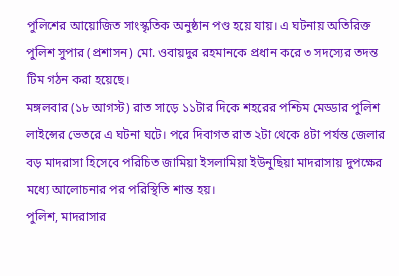পুলিশের আয়োজিত সাংস্কৃতিক অনুষ্ঠান পণ্ড হয়ে যায়। এ ঘটনায় অতিরিক্ত পুলিশ সুপার (প্রশাসন) মো. ওবায়দুর রহমানকে প্রধান করে ৩ সদস্যের তদন্ত টিম গঠন করা হয়েছে।
মঙ্গলবার (১৮ আগস্ট) রাত সাড়ে ১১টার দিকে শহরের পশ্চিম মেড্ডার পুলিশ লাইন্সের ভেতরে এ ঘটনা ঘটে। পরে দিবাগত রাত ২টা থেকে ৪টা পর্যন্ত জেলার বড় মাদরাসা হিসেবে পরিচিত জামিয়া ইসলামিয়া ইউনুছিয়া মাদরাসায় দুপক্ষের মধ্যে আলোচনার পর পরিস্থিতি শান্ত হয়।
পুলিশ, মাদরাসার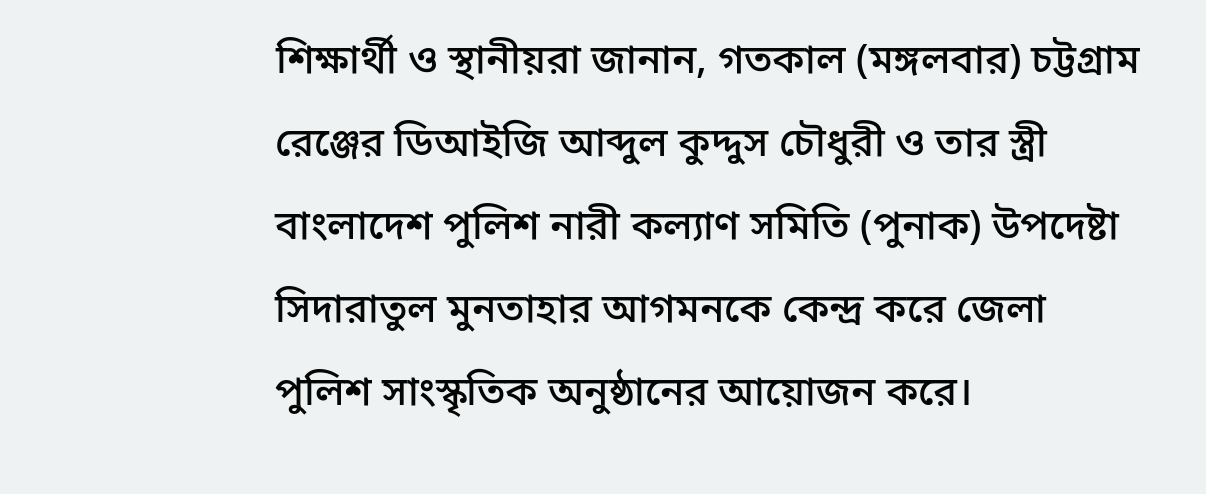শিক্ষার্থী ও স্থানীয়রা জানান, গতকাল (মঙ্গলবার) চট্টগ্রাম রেঞ্জের ডিআইজি আব্দুল কুদ্দুস চৌধুরী ও তার স্ত্রী বাংলাদেশ পুলিশ নারী কল্যাণ সমিতি (পুনাক) উপদেষ্টা সিদারাতুল মুনতাহার আগমনকে কেন্দ্র করে জেলা পুলিশ সাংস্কৃতিক অনুষ্ঠানের আয়োজন করে।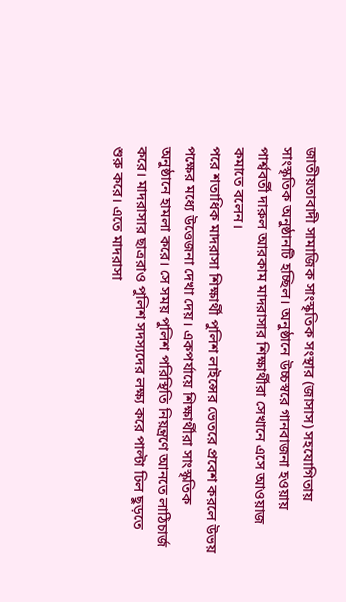জাতীয়তাবাদী সামাজিক সাংস্কৃতিক সংস্থার (জাসাস) সহযোগিতায় সাংস্কৃতিক অনুষ্ঠানটি হচ্ছিল। অনুষ্ঠানে উচ্চস্বরে গানবাজনা হওয়ায় পার্শ্ববর্তী দারুল আরকাম মাদরাসার শিক্ষার্থীরা সেখানে এসে আওয়াজ কমাতে বলেন।
পরে শতাধিক মাদরাসা শিক্ষার্থী পুলিশ লাইন্সের ভেতরে প্রবেশ করলে উভয় পক্ষের মধ্যে উত্তেজনা দেখা দেয়। একপর্যায়ে শিক্ষার্থীরা সাংস্কৃতিক অনুষ্ঠানে হামলা করে। সে সময় পুলিশ পরিস্থিতি নিয়ন্ত্রণে আনতে লাঠিচার্জ করে। মাদরাসার ছাত্ররাও পুলিশ সদস্যদের লক্ষ্য করে পাল্টা ঢিল ছুড়তে শুরু করে। এতে মাদরাসা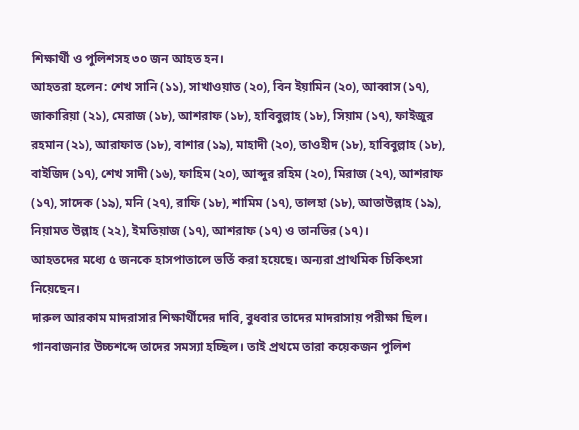শিক্ষার্থী ও পুলিশসহ ৩০ জন আহত হন।
আহতরা হলেন: শেখ সানি (১১), সাখাওয়াত (২০), বিন ইয়ামিন (২০), আব্বাস (১৭), জাকারিয়া (২১), মেরাজ (১৮), আশরাফ (১৮), হাবিবুল্লাহ (১৮), সিয়াম (১৭), ফাইজুর রহমান (২১), আরাফাত (১৮), বাশার (১৯), মাহাদী (২০), তাওহীদ (১৮), হাবিবুল্লাহ (১৮), বাইজিদ (১৭), শেখ সাদী (১৬), ফাহিম (২০), আব্দুর রহিম (২০), মিরাজ (২৭), আশরাফ (১৭), সাদেক (১৯), মনি (২৭), রাফি (১৮), শামিম (১৭), তালহা (১৮), আতাউল্লাহ (১৯), নিয়ামত উল্লাহ (২২), ইমতিয়াজ (১৭), আশরাফ (১৭) ও তানভির (১৭)।
আহতদের মধ্যে ৫ জনকে হাসপাতালে ভর্তি করা হয়েছে। অন্যরা প্রাথমিক চিকিৎসা নিয়েছেন।
দারুল আরকাম মাদরাসার শিক্ষার্থীদের দাবি, বুধবার তাদের মাদরাসায় পরীক্ষা ছিল। গানবাজনার উচ্চশব্দে তাদের সমস্যা হচ্ছিল। তাই প্রথমে তারা কয়েকজন পুলিশ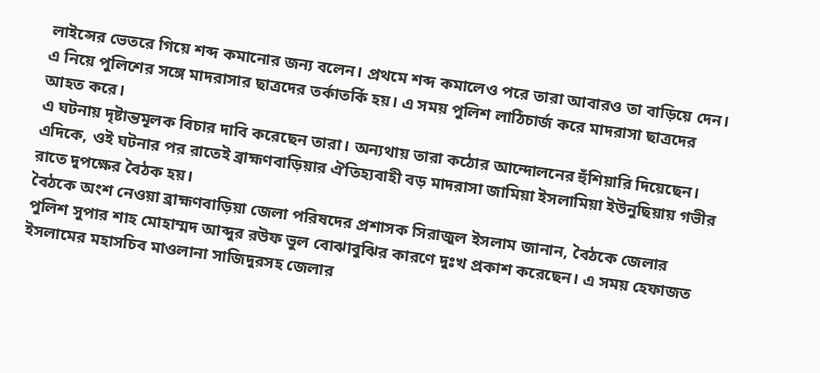লাইন্সের ভেতরে গিয়ে শব্দ কমানোর জন্য বলেন। প্রথমে শব্দ কমালেও পরে তারা আবারও তা বাড়িয়ে দেন। এ নিয়ে পুলিশের সঙ্গে মাদরাসার ছাত্রদের তর্কাতর্কি হয়। এ সময় পুলিশ লাঠিচার্জ করে মাদরাসা ছাত্রদের আহত করে।
এ ঘটনায় দৃষ্টান্তমূলক বিচার দাবি করেছেন তারা। অন্যথায় তারা কঠোর আন্দোলনের হুঁশিয়ারি দিয়েছেন।
এদিকে, ওই ঘটনার পর রাতেই ব্রাহ্মণবাড়িয়ার ঐতিহ্যবাহী বড় মাদরাসা জামিয়া ইসলামিয়া ইউনুছিয়ায় গভীর রাতে দুপক্ষের বৈঠক হয়।
বৈঠকে অংশ নেওয়া ব্রাহ্মণবাড়িয়া জেলা পরিষদের প্রশাসক সিরাজুল ইসলাম জানান, বৈঠকে জেলার পুলিশ সুপার শাহ মোহাম্মদ আব্দুর রউফ ভুল বোঝাবুঝির কারণে দুঃখ প্রকাশ করেছেন। এ সময় হেফাজত ইসলামের মহাসচিব মাওলানা সাজিদুরসহ জেলার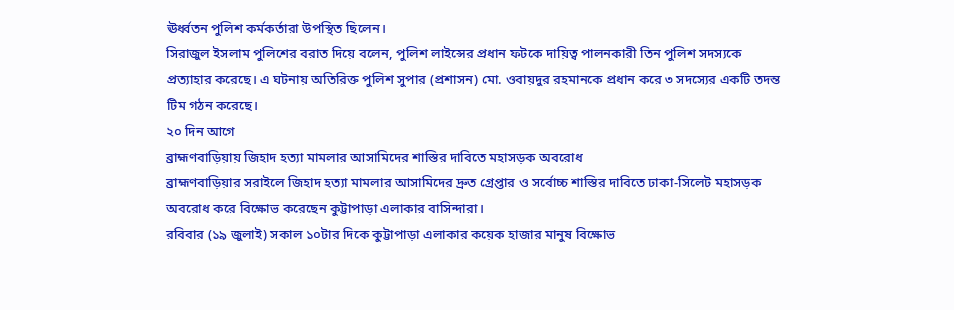ঊর্ধ্বতন পুলিশ কর্মকর্তারা উপস্থিত ছিলেন।
সিরাজুল ইসলাম পুলিশের বরাত দিয়ে বলেন, পুলিশ লাইন্সের প্রধান ফটকে দায়িত্ব পালনকারী তিন পুলিশ সদস্যকে প্রত্যাহার করেছে। এ ঘটনায় অতিরিক্ত পুলিশ সুপার (প্রশাসন) মো. ওবায়দুর রহমানকে প্রধান করে ৩ সদস্যের একটি তদন্ত টিম গঠন করেছে।
২০ দিন আগে
ব্রাহ্মণবাড়িয়ায় জিহাদ হত্যা মামলার আসামিদের শাস্তির দাবিতে মহাসড়ক অবরোধ
ব্রাহ্মণবাড়িয়ার সরাইলে জিহাদ হত্যা মামলার আসামিদের দ্রুত গ্রেপ্তার ও সর্বোচ্চ শাস্তির দাবিতে ঢাকা-সিলেট মহাসড়ক অবরোধ করে বিক্ষোভ করেছেন কুট্টাপাড়া এলাকার বাসিন্দারা।
রবিবার (১৯ জুলাই) সকাল ১০টার দিকে কুট্টাপাড়া এলাকার কয়েক হাজার মানুষ বিক্ষোভ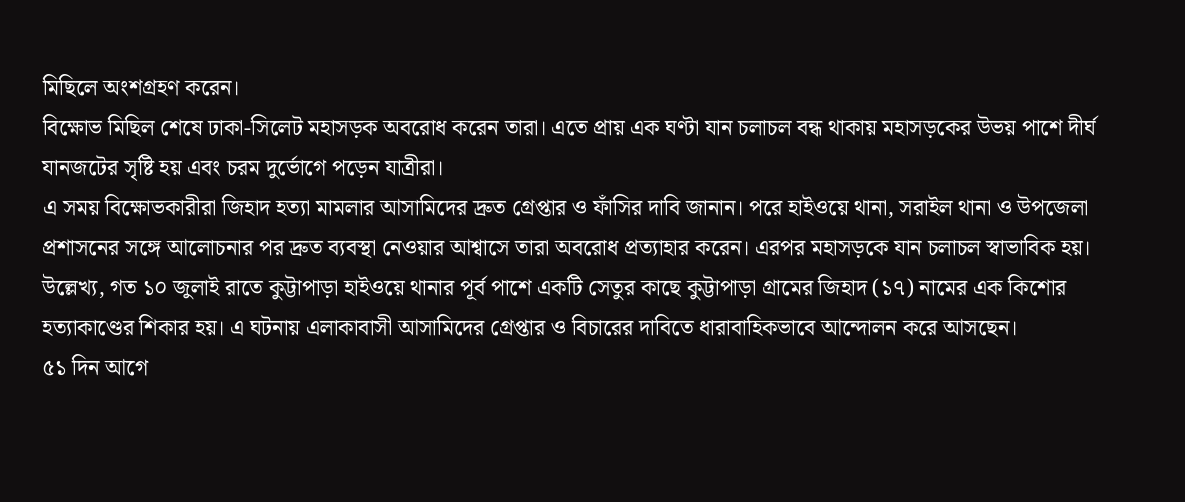মিছিলে অংশগ্রহণ করেন।
বিক্ষোভ মিছিল শেষে ঢাকা-সিলেট মহাসড়ক অবরোধ করেন তারা। এতে প্রায় এক ঘণ্টা যান চলাচল বন্ধ থাকায় মহাসড়কের উভয় পাশে দীর্ঘ যানজটের সৃষ্টি হয় এবং চরম দুর্ভোগে পড়েন যাত্রীরা।
এ সময় বিক্ষোভকারীরা জিহাদ হত্যা মামলার আসামিদের দ্রুত গ্রেপ্তার ও ফাঁসির দাবি জানান। পরে হাইওয়ে থানা, সরাইল থানা ও উপজেলা প্রশাসনের সঙ্গে আলোচনার পর দ্রুত ব্যবস্থা নেওয়ার আশ্বাসে তারা অবরোধ প্রত্যাহার করেন। এরপর মহাসড়কে যান চলাচল স্বাভাবিক হয়।
উল্লেখ্য, গত ১০ জুলাই রাতে কুট্টাপাড়া হাইওয়ে থানার পূর্ব পাশে একটি সেতুর কাছে কুট্টাপাড়া গ্রামের জিহাদ (১৭) নামের এক কিশোর হত্যাকাণ্ডের শিকার হয়। এ ঘটনায় এলাকাবাসী আসামিদের গ্রেপ্তার ও বিচারের দাবিতে ধারাবাহিকভাবে আন্দোলন করে আসছেন।
৫১ দিন আগে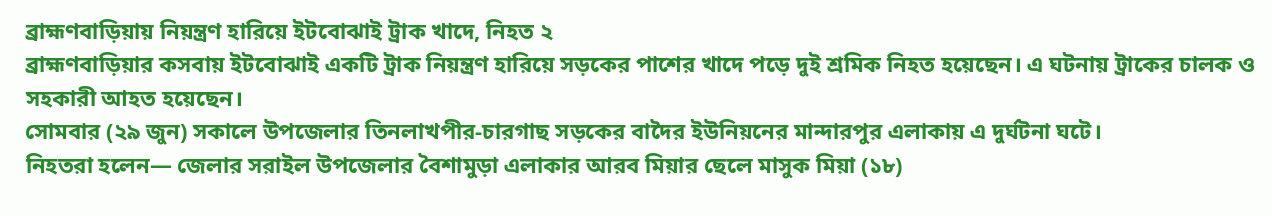ব্রাহ্মণবাড়িয়ায় নিয়ন্ত্রণ হারিয়ে ইটবোঝাই ট্রাক খাদে, নিহত ২
ব্রাহ্মণবাড়িয়ার কসবায় ইটবোঝাই একটি ট্রাক নিয়ন্ত্রণ হারিয়ে সড়কের পাশের খাদে পড়ে দুই শ্রমিক নিহত হয়েছেন। এ ঘটনায় ট্রাকের চালক ও সহকারী আহত হয়েছেন।
সোমবার (২৯ জুন) সকালে উপজেলার তিনলাখপীর-চারগাছ সড়কের বাদৈর ইউনিয়নের মান্দারপুর এলাকায় এ দুর্ঘটনা ঘটে।
নিহতরা হলেন— জেলার সরাইল উপজেলার বৈশামুড়া এলাকার আরব মিয়ার ছেলে মাসুক মিয়া (১৮)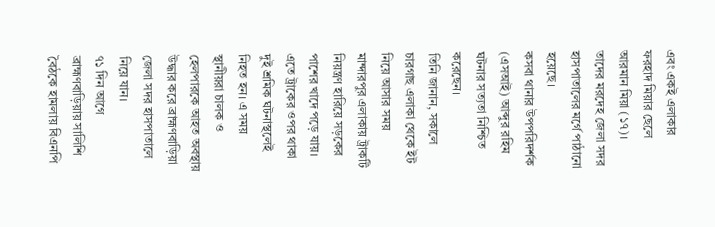এবং একই এলাকার ফরহাদ মিয়ার ছেলে আরমান মিয়া (১৭)। তাদের মরদেহ জেলা সদর হাসপাতালের মর্গে পাঠানো হয়েছে।
কসবা থানার উপপরিদর্শক (এসআই) আব্দুর রহিম ঘটনার সত্যতা নিশ্চিত করেছেন।
তিনি জানান, সকালে চারগাছ এলাকা থেকে ইট নিয়ে আসার সময় মান্দারপুর এলাকায় ট্রাকটি নিয়ন্ত্রণ হারিয়ে সড়কের পাশের খাদে পড়ে যায়। এতে ট্রাকের ওপর থাকা দুই শ্রমিক ঘটনাস্থলেই নিহত হন। এ সময় স্থানীয়রা চালক ও হেলপারকে আহত অবস্থায় উদ্ধার করে ব্রাহ্মণবাড়িয়া জেলা সদর হাসপাতালে নিয়ে যান।
৭১ দিন আগে
ব্রাহ্মণবাড়িয়ায় সালিশি বৈঠকে হামলায় বিএনপি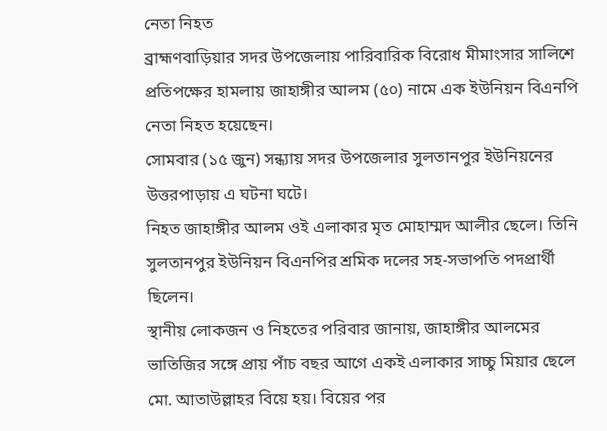নেতা নিহত
ব্রাহ্মণবাড়িয়ার সদর উপজেলায় পারিবারিক বিরোধ মীমাংসার সালিশে প্রতিপক্ষের হামলায় জাহাঙ্গীর আলম (৫০) নামে এক ইউনিয়ন বিএনপি নেতা নিহত হয়েছেন।
সোমবার (১৫ জুন) সন্ধ্যায় সদর উপজেলার সুলতানপুর ইউনিয়নের উত্তরপাড়ায় এ ঘটনা ঘটে।
নিহত জাহাঙ্গীর আলম ওই এলাকার মৃত মোহাম্মদ আলীর ছেলে। তিনি সুলতানপুর ইউনিয়ন বিএনপির শ্রমিক দলের সহ-সভাপতি পদপ্রার্থী ছিলেন।
স্থানীয় লোকজন ও নিহতের পরিবার জানায়, জাহাঙ্গীর আলমের ভাতিজির সঙ্গে প্রায় পাঁচ বছর আগে একই এলাকার সাচ্চু মিয়ার ছেলে মো. আতাউল্লাহর বিয়ে হয়। বিয়ের পর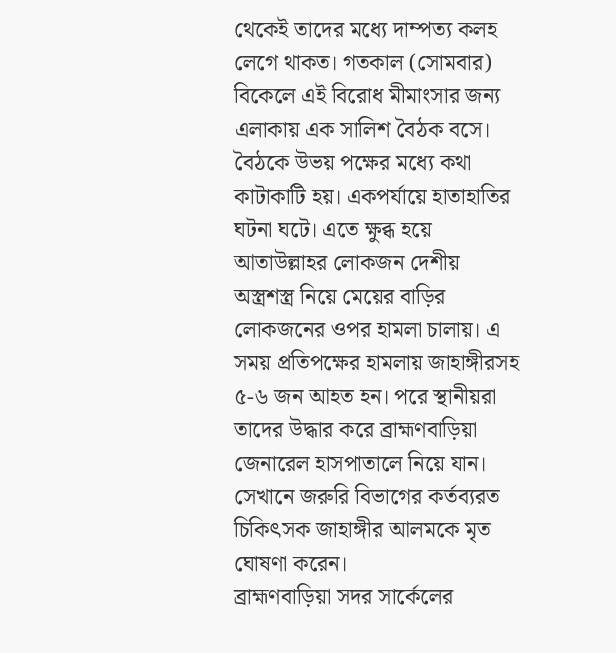থেকেই তাদের মধ্যে দাম্পত্য কলহ লেগে থাকত। গতকাল (সোমবার) বিকেলে এই বিরোধ মীমাংসার জন্য এলাকায় এক সালিশ বৈঠক বসে। বৈঠকে উভয় পক্ষের মধ্যে কথা কাটাকাটি হয়। একপর্যায়ে হাতাহাতির ঘটনা ঘটে। এতে ক্ষুব্ধ হয়ে আতাউল্লাহর লোকজন দেশীয় অস্ত্রশস্ত্র নিয়ে মেয়ের বাড়ির লোকজনের ওপর হামলা চালায়। এ সময় প্রতিপক্ষের হামলায় জাহাঙ্গীরসহ ৫-৬ জন আহত হন। পরে স্থানীয়রা তাদের উদ্ধার করে ব্রাহ্মণবাড়িয়া জেনারেল হাসপাতালে নিয়ে যান। সেখানে জরুরি বিভাগের কর্তব্যরত চিকিৎসক জাহাঙ্গীর আলমকে মৃত ঘোষণা করেন।
ব্রাহ্মণবাড়িয়া সদর সার্কেলের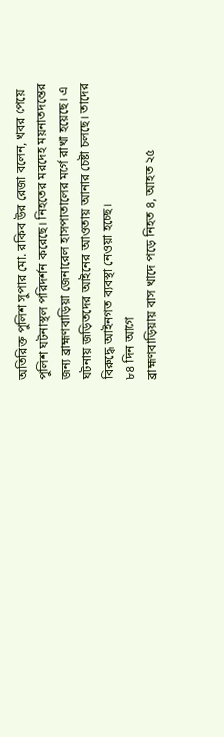অতিরিক্ত পুলিশ সুপার মো. রকিব উর রেজা বলেন, খবর পেয়ে পুলিশ ঘটনাস্থল পরিদর্শন করেছে। নিহতের মরদেহ ময়নাতদন্তের জন্য ব্রাহ্মণবাড়িয়া জেনারেল হাসপাতালের মর্গে রাখা হয়েছে। এ ঘটনায় জড়িতদের আইনের আওতায় আনার চেষ্টা চলছে। তাদের বিরুদ্ধে আইনগত ব্যবস্থা নেওয়া হচ্ছে।
৮৪ দিন আগে
ব্রাহ্মণবাড়িয়ায় বাস খাদে পড়ে নিহত ৪, আহত ২৫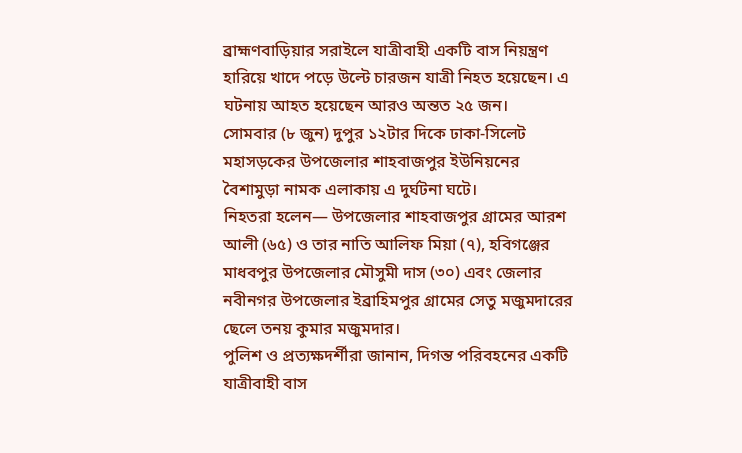ব্রাহ্মণবাড়িয়ার সরাইলে যাত্রীবাহী একটি বাস নিয়ন্ত্রণ হারিয়ে খাদে পড়ে উল্টে চারজন যাত্রী নিহত হয়েছেন। এ ঘটনায় আহত হয়েছেন আরও অন্তত ২৫ জন।
সোমবার (৮ জুন) দুপুর ১২টার দিকে ঢাকা-সিলেট মহাসড়কের উপজেলার শাহবাজপুর ইউনিয়নের বৈশামুড়া নামক এলাকায় এ দুর্ঘটনা ঘটে।
নিহতরা হলেন— উপজেলার শাহবাজপুর গ্রামের আরশ আলী (৬৫) ও তার নাতি আলিফ মিয়া (৭), হবিগঞ্জের মাধবপুর উপজেলার মৌসুমী দাস (৩০) এবং জেলার নবীনগর উপজেলার ইব্রাহিমপুর গ্রামের সেতু মজুমদারের ছেলে তনয় কুমার মজুমদার।
পুলিশ ও প্রত্যক্ষদর্শীরা জানান, দিগন্ত পরিবহনের একটি যাত্রীবাহী বাস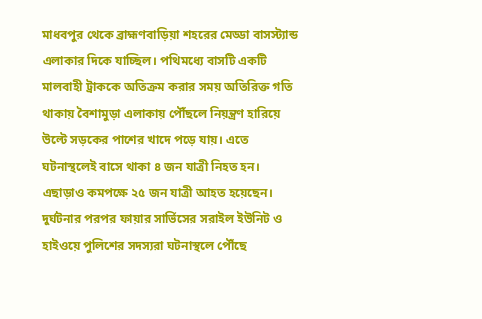মাধবপুর থেকে ব্রাহ্মণবাড়িয়া শহরের মেড্ডা বাসস্ট্যান্ড এলাকার দিকে যাচ্ছিল। পথিমধ্যে বাসটি একটি মালবাহী ট্রাককে অতিক্রম করার সময় অতিরিক্ত গতি থাকায় বৈশামুড়া এলাকায় পৌঁছলে নিয়ন্ত্রণ হারিয়ে উল্টে সড়কের পাশের খাদে পড়ে যায়। এতে ঘটনাস্থলেই বাসে থাকা ৪ জন যাত্রী নিহত হন। এছাড়াও কমপক্ষে ২৫ জন যাত্রী আহত হয়েছেন। দুর্ঘটনার পরপর ফায়ার সার্ভিসের সরাইল ইউনিট ও হাইওয়ে পুলিশের সদস্যরা ঘটনাস্থলে পৌঁছে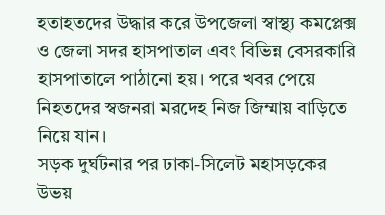হতাহতদের উদ্ধার করে উপজেলা স্বাস্থ্য কমপ্লেক্স ও জেলা সদর হাসপাতাল এবং বিভিন্ন বেসরকারি হাসপাতালে পাঠানো হয়। পরে খবর পেয়ে নিহতদের স্বজনরা মরদেহ নিজ জিম্মায় বাড়িতে নিয়ে যান।
সড়ক দুর্ঘটনার পর ঢাকা-সিলেট মহাসড়কের উভয়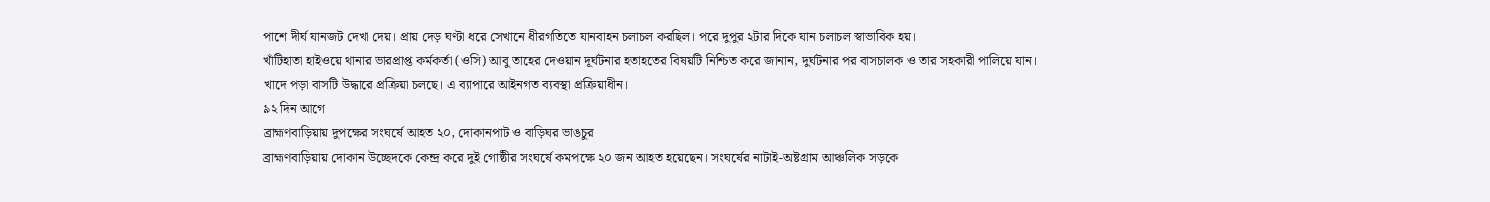পাশে দীর্ঘ যানজট দেখা দেয়। প্রায় দেড় ঘণ্টা ধরে সেখানে ধীরগতিতে যানবাহন চলাচল করছিল। পরে দুপুর ২টার দিকে যান চলাচল স্বাভাবিক হয়।
খাঁটিহাতা হাইওয়ে থানার ভারপ্রাপ্ত কর্মকর্তা (ওসি) আবু তাহের দেওয়ান দূর্ঘটনার হতাহতের বিষয়টি নিশ্চিত করে জানান, দুর্ঘটনার পর বাসচালক ও তার সহকারী পালিয়ে যান। খাদে পড়া বাসটি উদ্ধারে প্রক্রিয়া চলছে। এ ব্যাপারে আইনগত ব্যবস্থা প্রক্রিয়াধীন।
৯২ দিন আগে
ব্রাহ্মণবাড়িয়ায় দুপক্ষের সংঘর্ষে আহত ২০, দোকানপাট ও বাড়িঘর ভাঙচুর
ব্রাহ্মণবাড়িয়ায় দোকান উচ্ছেদকে কেন্দ্র করে দুই গোষ্ঠীর সংঘর্ষে কমপক্ষে ২০ জন আহত হয়েছেন। সংঘর্ষের নাটাই-অষ্টগ্রাম আঞ্চলিক সড়কে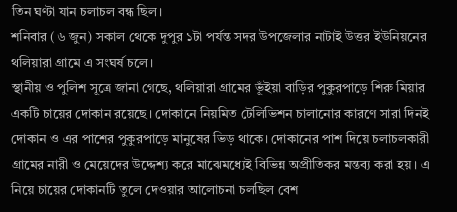তিন ঘণ্টা যান চলাচল বন্ধ ছিল।
শনিবার (৬ জুন) সকাল থেকে দুপুর ১টা পর্যন্ত সদর উপজেলার নাটাই উত্তর ইউনিয়নের থলিয়ারা গ্রামে এ সংঘর্ষ চলে।
স্থানীয় ও পুলিশ সূত্রে জানা গেছে, থলিয়ারা গ্রামের ভূঁইয়া বাড়ির পুকুরপাড়ে শিরু মিয়ার একটি চায়ের দোকান রয়েছে। দোকানে নিয়মিত টেলিভিশন চালানোর কারণে সারা দিনই দোকান ও এর পাশের পুকুরপাড়ে মানুষের ভিড় থাকে। দোকানের পাশ দিয়ে চলাচলকারী গ্রামের নারী ও মেয়েদের উদ্দেশ্য করে মাঝেমধ্যেই বিভিন্ন অপ্রীতিকর মন্তব্য করা হয়। এ নিয়ে চায়ের দোকানটি তুলে দেওয়ার আলোচনা চলছিল বেশ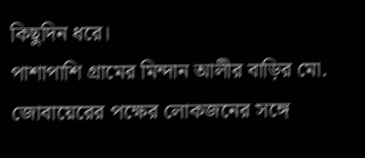কিছুদিন ধরে।
পাশাপাশি গ্রামের মিন্দান আলীর বাড়ির মো. জোবায়েরের পক্ষের লোকজনের সঙ্গে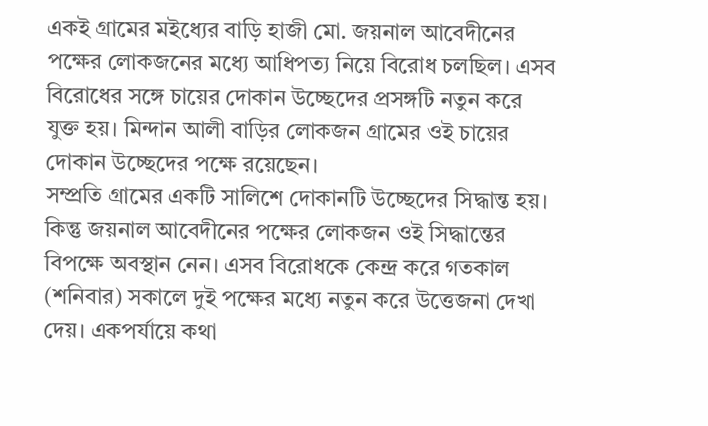একই গ্রামের মইধ্যের বাড়ি হাজী মো. জয়নাল আবেদীনের পক্ষের লোকজনের মধ্যে আধিপত্য নিয়ে বিরোধ চলছিল। এসব বিরোধের সঙ্গে চায়ের দোকান উচ্ছেদের প্রসঙ্গটি নতুন করে যুক্ত হয়। মিন্দান আলী বাড়ির লোকজন গ্রামের ওই চায়ের দোকান উচ্ছেদের পক্ষে রয়েছেন।
সম্প্রতি গ্রামের একটি সালিশে দোকানটি উচ্ছেদের সিদ্ধান্ত হয়। কিন্তু জয়নাল আবেদীনের পক্ষের লোকজন ওই সিদ্ধান্তের বিপক্ষে অবস্থান নেন। এসব বিরোধকে কেন্দ্র করে গতকাল (শনিবার) সকালে দুই পক্ষের মধ্যে নতুন করে উত্তেজনা দেখা দেয়। একপর্যায়ে কথা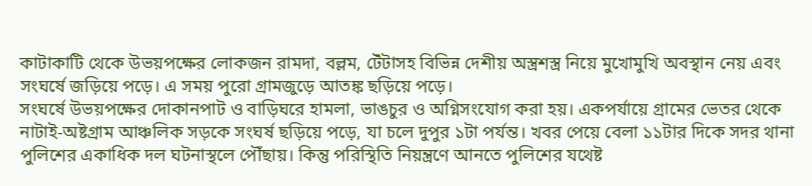কাটাকাটি থেকে উভয়পক্ষের লোকজন রামদা, বল্লম, টেঁটাসহ বিভিন্ন দেশীয় অস্ত্রশস্ত্র নিয়ে মুখোমুখি অবস্থান নেয় এবং সংঘর্ষে জড়িয়ে পড়ে। এ সময় পুরো গ্রামজুড়ে আতঙ্ক ছড়িয়ে পড়ে।
সংঘর্ষে উভয়পক্ষের দোকানপাট ও বাড়িঘরে হামলা, ভাঙচুর ও অগ্নিসংযোগ করা হয়। একপর্যায়ে গ্রামের ভেতর থেকে নাটাই-অষ্টগ্রাম আঞ্চলিক সড়কে সংঘর্ষ ছড়িয়ে পড়ে, যা চলে দুপুর ১টা পর্যন্ত। খবর পেয়ে বেলা ১১টার দিকে সদর থানা পুলিশের একাধিক দল ঘটনাস্থলে পৌঁছায়। কিন্তু পরিস্থিতি নিয়ন্ত্রণে আনতে পুলিশের যথেষ্ট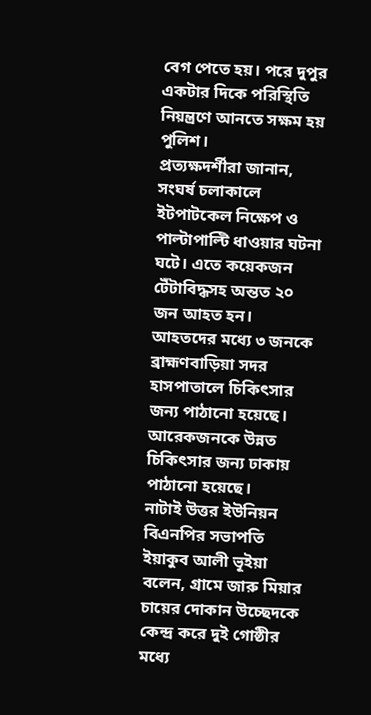বেগ পেতে হয়। পরে দুপুর একটার দিকে পরিস্থিতি নিয়ন্ত্রণে আনতে সক্ষম হয় পুলিশ।
প্রত্যক্ষদর্শীরা জানান, সংঘর্ষ চলাকালে ইটপাটকেল নিক্ষেপ ও পাল্টাপাল্টি ধাওয়ার ঘটনা ঘটে। এতে কয়েকজন টেঁটাবিদ্ধসহ অন্তত ২০ জন আহত হন। আহতদের মধ্যে ৩ জনকে ব্রাহ্মণবাড়িয়া সদর হাসপাতালে চিকিৎসার জন্য পাঠানো হয়েছে। আরেকজনকে উন্নত চিকিৎসার জন্য ঢাকায় পাঠানো হয়েছে।
নাটাই উত্তর ইউনিয়ন বিএনপির সভাপতি ইয়াকুব আলী ভূইয়া বলেন, গ্রামে জারু মিয়ার চায়ের দোকান উচ্ছেদকে কেন্দ্র করে দুই গোষ্ঠীর মধ্যে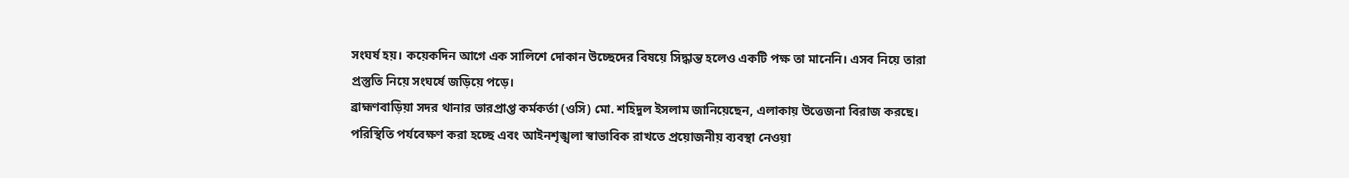সংঘর্ষ হয়। কয়েকদিন আগে এক সালিশে দোকান উচ্ছেদের বিষয়ে সিদ্ধান্ত হলেও একটি পক্ষ তা মানেনি। এসব নিয়ে তারা প্রস্তুতি নিয়ে সংঘর্ষে জড়িয়ে পড়ে।
ব্রাহ্মণবাড়িয়া সদর থানার ভারপ্রাপ্ত কর্মকর্তা (ওসি) মো. শহিদুল ইসলাম জানিয়েছেন, এলাকায় উত্তেজনা বিরাজ করছে। পরিস্থিতি পর্যবেক্ষণ করা হচ্ছে এবং আইনশৃঙ্খলা স্বাভাবিক রাখতে প্রয়োজনীয় ব্যবস্থা নেওয়া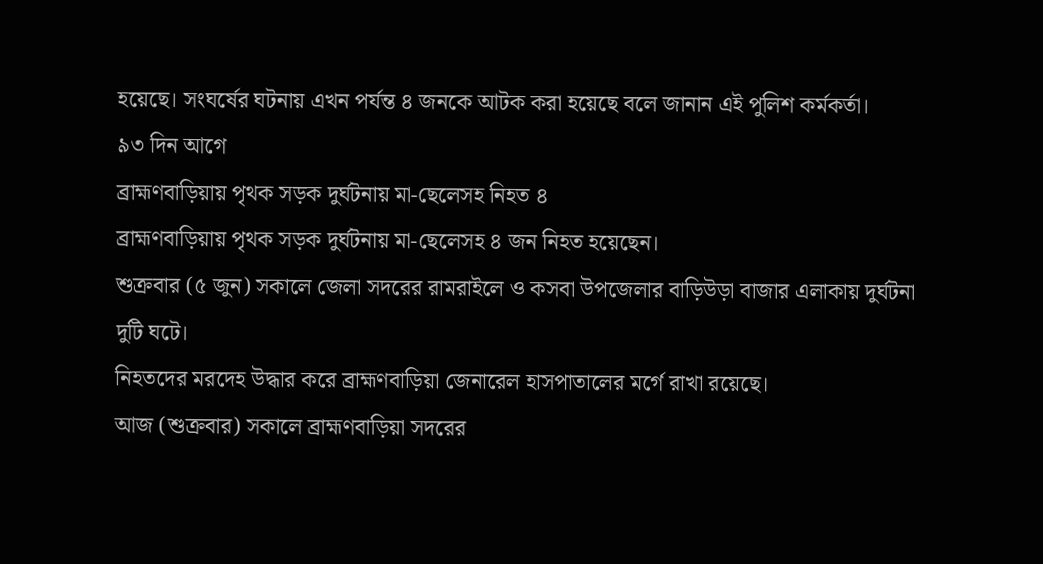হয়েছে। সংঘর্ষের ঘটনায় এখন পর্যন্ত ৪ জনকে আটক করা হয়েছে বলে জানান এই পুলিশ কর্মকর্তা।
৯৩ দিন আগে
ব্রাহ্মণবাড়িয়ায় পৃথক সড়ক দুর্ঘটনায় মা-ছেলেসহ নিহত ৪
ব্রাহ্মণবাড়িয়ায় পৃথক সড়ক দুর্ঘটনায় মা-ছেলেসহ ৪ জন নিহত হয়েছেন।
শুক্রবার (৫ জুন) সকালে জেলা সদরের রামরাইলে ও কসবা উপজেলার বাড়িউড়া বাজার এলাকায় দুর্ঘটনা দুটি ঘটে।
নিহতদের মরদেহ উদ্ধার করে ব্রাহ্মণবাড়িয়া জেনারেল হাসপাতালের মর্গে রাখা রয়েছে।
আজ (শুক্রবার) সকালে ব্রাহ্মণবাড়িয়া সদরের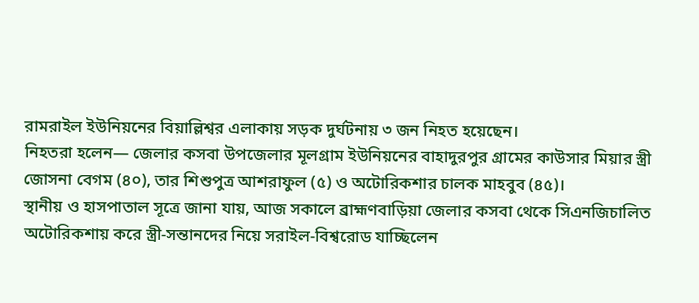রামরাইল ইউনিয়নের বিয়াল্লিশ্বর এলাকায় সড়ক দুর্ঘটনায় ৩ জন নিহত হয়েছেন।
নিহতরা হলেন— জেলার কসবা উপজেলার মূলগ্রাম ইউনিয়নের বাহাদুরপুর গ্রামের কাউসার মিয়ার স্ত্রী জোসনা বেগম (৪০), তার শিশুপুত্র আশরাফুল (৫) ও অটোরিকশার চালক মাহবুব (৪৫)।
স্থানীয় ও হাসপাতাল সূত্রে জানা যায়, আজ সকালে ব্রাহ্মণবাড়িয়া জেলার কসবা থেকে সিএনজিচালিত অটোরিকশায় করে স্ত্রী-সন্তানদের নিয়ে সরাইল-বিশ্বরোড যাচ্ছিলেন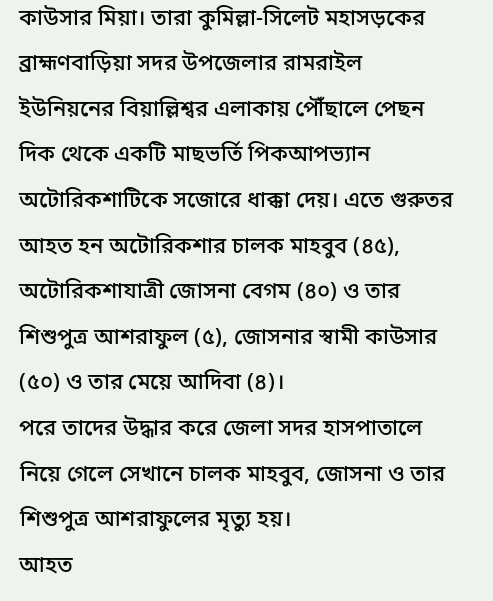কাউসার মিয়া। তারা কুমিল্লা-সিলেট মহাসড়কের ব্রাহ্মণবাড়িয়া সদর উপজেলার রামরাইল ইউনিয়নের বিয়াল্লিশ্বর এলাকায় পৌঁছালে পেছন দিক থেকে একটি মাছভর্তি পিকআপভ্যান অটোরিকশাটিকে সজোরে ধাক্কা দেয়। এতে গুরুতর আহত হন অটোরিকশার চালক মাহবুব (৪৫), অটোরিকশাযাত্রী জোসনা বেগম (৪০) ও তার শিশুপুত্র আশরাফুল (৫), জোসনার স্বামী কাউসার (৫০) ও তার মেয়ে আদিবা (৪)।
পরে তাদের উদ্ধার করে জেলা সদর হাসপাতালে নিয়ে গেলে সেখানে চালক মাহবুব, জোসনা ও তার শিশুপুত্র আশরাফুলের মৃত্যু হয়।
আহত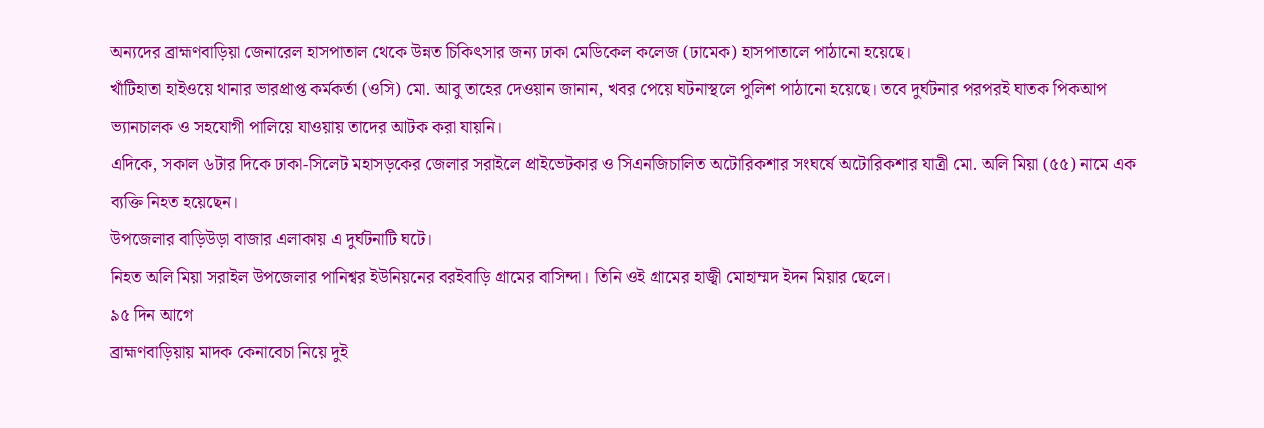অন্যদের ব্রাহ্মণবাড়িয়া জেনারেল হাসপাতাল থেকে উন্নত চিকিৎসার জন্য ঢাকা মেডিকেল কলেজ (ঢামেক) হাসপাতালে পাঠানো হয়েছে।
খাঁটিহাতা হাইওয়ে থানার ভারপ্রাপ্ত কর্মকর্তা (ওসি) মো. আবু তাহের দেওয়ান জানান, খবর পেয়ে ঘটনাস্থলে পুলিশ পাঠানো হয়েছে। তবে দুর্ঘটনার পরপরই ঘাতক পিকআপ ভ্যানচালক ও সহযোগী পালিয়ে যাওয়ায় তাদের আটক করা যায়নি।
এদিকে, সকাল ৬টার দিকে ঢাকা-সিলেট মহাসড়কের জেলার সরাইলে প্রাইভেটকার ও সিএনজিচালিত অটোরিকশার সংঘর্ষে অটোরিকশার যাত্রী মো. অলি মিয়া (৫৫) নামে এক ব্যক্তি নিহত হয়েছেন।
উপজেলার বাড়িউড়া বাজার এলাকায় এ দুর্ঘটনাটি ঘটে।
নিহত অলি মিয়া সরাইল উপজেলার পানিশ্বর ইউনিয়নের বরইবাড়ি গ্রামের বাসিন্দা। তিনি ওই গ্রামের হাজ্বী মোহাম্মদ ইদন মিয়ার ছেলে।
৯৫ দিন আগে
ব্রাহ্মণবাড়িয়ায় মাদক কেনাবেচা নিয়ে দুই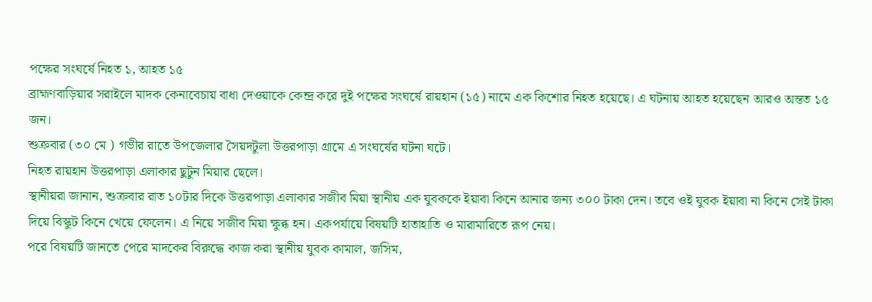পক্ষের সংঘর্ষে নিহত ১, আহত ১৫
ব্রাহ্মণবাড়িয়ার সরাইলে মাদক কেনাবেচায় বাধা দেওয়াকে কেন্দ্র করে দুই পক্ষের সংঘর্ষে রায়হান (১৫) নামে এক কিশোর নিহত হয়েছে। এ ঘটনায় আহত হয়েছেন আরও অন্তত ১৫ জন।
শুক্রবার (৩০ মে ) গভীর রাতে উপজেলার সৈয়দটুলা উত্তরপাড়া গ্রামে এ সংঘর্ষের ঘটনা ঘটে।
নিহত রায়হান উত্তরপাড়া এলাকার ছুটুন মিয়ার ছেলে।
স্থানীয়রা জানান, শুক্রবার রাত ১০টার দিকে উত্তরপাড়া এলাকার সজীব মিয়া স্থানীয় এক যুবককে ইয়াবা কিনে আনার জন্য ৩০০ টাকা দেন। তবে ওই যুবক ইয়াবা না কিনে সেই টাকা দিয়ে বিস্কুট কিনে খেয়ে ফেলেন। এ নিয়ে সজীব মিয়া ক্ষুব্ধ হন। একপর্যায়ে বিষয়টি হাতাহাতি ও মারামারিতে রূপ নেয়।
পরে বিষয়টি জানতে পেরে মাদকের বিরুদ্ধে কাজ করা স্থানীয় যুবক কামাল, জসিম,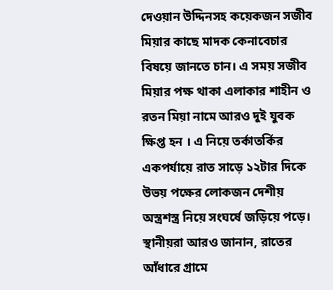দেওয়ান উদ্দিনসহ কয়েকজন সজীব মিয়ার কাছে মাদক কেনাবেচার বিষয়ে জানতে চান। এ সময় সজীব মিয়ার পক্ষ থাকা এলাকার শাহীন ও রতন মিয়া নামে আরও দুই যুবক ক্ষিপ্ত হন । এ নিয়ে তর্কাতর্কির একপর্যায়ে রাত সাড়ে ১২টার দিকে উভয় পক্ষের লোকজন দেশীয় অস্ত্রশস্ত্র নিয়ে সংঘর্ষে জড়িয়ে পড়ে।
স্থানীয়রা আরও জানান, রাতের আঁধারে গ্রামে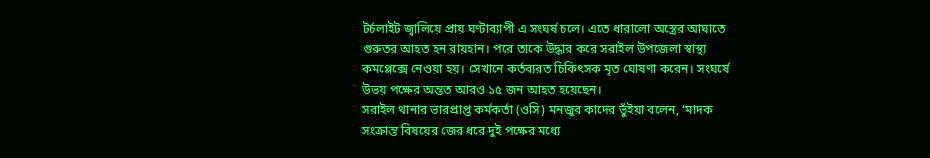টর্চলাইট জ্বালিয়ে প্রায় ঘণ্টাব্যাপী এ সংঘর্ষ চলে। এতে ধারালো অস্ত্রের আঘাতে গুরুতর আহত হন রায়হান। পরে তাকে উদ্ধার করে সরাইল উপজেলা স্বাস্থ্য কমপ্লেক্সে নেওয়া হয়। সেখানে কর্তব্যরত চিকিৎসক মৃত ঘোষণা করেন। সংঘর্ষে উভয় পক্ষের অন্তত আরও ১৫ জন আহত হয়েছেন।
সরাইল থানার ভারপ্রাপ্ত কর্মকর্তা (ওসি) মনজুর কাদের ভুঁইয়া বলেন, ‘মাদক সংক্রান্ত বিষয়ের জের ধরে দুই পক্ষের মধ্যে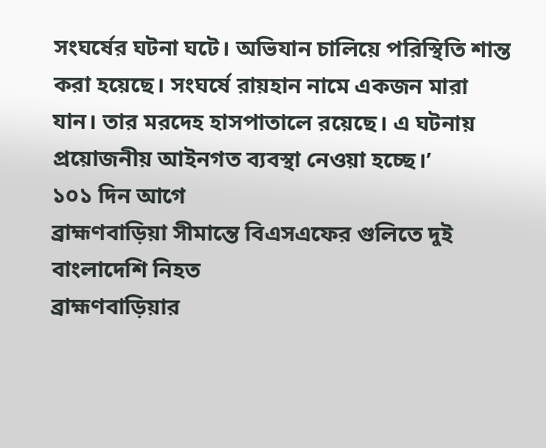সংঘর্ষের ঘটনা ঘটে। অভিযান চালিয়ে পরিস্থিতি শান্ত করা হয়েছে। সংঘর্ষে রায়হান নামে একজন মারা যান। তার মরদেহ হাসপাতালে রয়েছে। এ ঘটনায় প্রয়োজনীয় আইনগত ব্যবস্থা নেওয়া হচ্ছে।’
১০১ দিন আগে
ব্রাহ্মণবাড়িয়া সীমান্তে বিএসএফের গুলিতে দুই বাংলাদেশি নিহত
ব্রাহ্মণবাড়িয়ার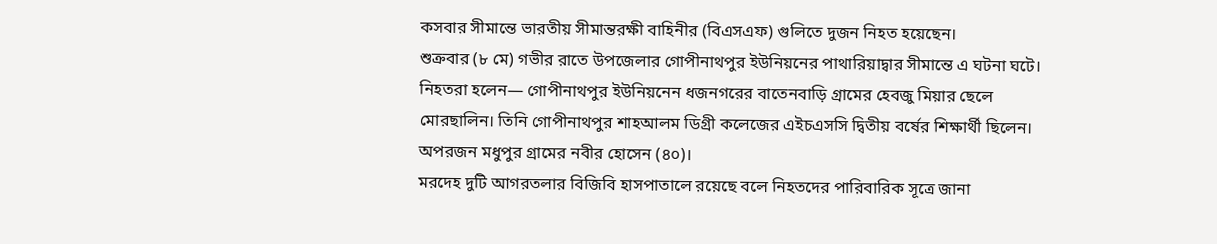কসবার সীমান্তে ভারতীয় সীমান্তরক্ষী বাহিনীর (বিএসএফ) গুলিতে দুজন নিহত হয়েছেন।
শুক্রবার (৮ মে) গভীর রাতে উপজেলার গোপীনাথপুর ইউনিয়নের পাথারিয়াদ্বার সীমান্তে এ ঘটনা ঘটে।
নিহতরা হলেন— গোপীনাথপুর ইউনিয়নেন ধজনগরের বাতেনবাড়ি গ্রামের হেবজু মিয়ার ছেলে মোরছালিন। তিনি গোপীনাথপুর শাহআলম ডিগ্রী কলেজের এইচএসসি দ্বিতীয় বর্ষের শিক্ষার্থী ছিলেন। অপরজন মধুপুর গ্রামের নবীর হোসেন (৪০)।
মরদেহ দুটি আগরতলার বিজিবি হাসপাতালে রয়েছে বলে নিহতদের পারিবারিক সূত্রে জানা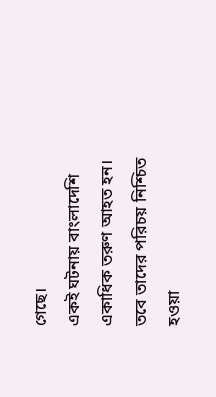গেছে।
একই ঘটনায় বাংলাদেশি একাধিক তরুণ আহত হন। তবে তাদের পরিচয় নিশ্চিত হওয়া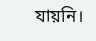যায়নি।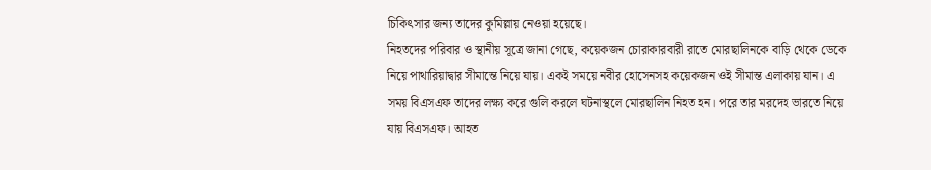চিকিৎসার জন্য তাদের কুমিল্লায় নেওয়া হয়েছে।
নিহতদের পরিবার ও স্থানীয় সূত্রে জানা গেছে, কয়েকজন চোরাকারবারী রাতে মোরছালিনকে বাড়ি থেকে ডেকে নিয়ে পাথারিয়াদ্বার সীমান্তে নিয়ে যায়। একই সময়ে নবীর হোসেনসহ কয়েকজন ওই সীমান্ত এলাকায় যান। এ সময় বিএসএফ তাদের লক্ষ্য করে গুলি করলে ঘটনাস্থলে মোরছালিন নিহত হন। পরে তার মরদেহ ভারতে নিয়ে যায় বিএসএফ। আহত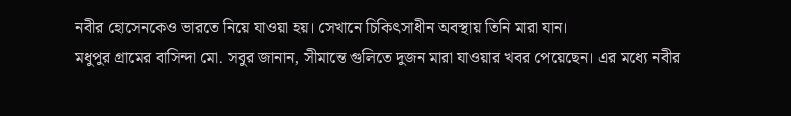নবীর হোসেনকেও ভারতে নিয়ে যাওয়া হয়। সেখানে চিকিৎসাধীন অবস্থায় তিনি মারা যান।
মধুপুর গ্রামের বাসিন্দা মো. সবুর জানান, সীমান্তে গুলিতে দুজন মারা যাওয়ার খবর পেয়েছেন। এর মধ্যে নবীর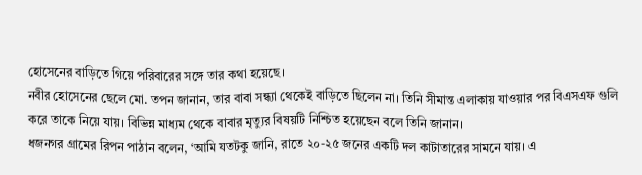হোসেনের বাড়িতে গিয়ে পরিবারের সঙ্গে তার কথা হয়েছে।
নবীর হোসেনের ছেলে মো. তপন জানান, তার বাবা সন্ধ্যা থেকেই বাড়িতে ছিলেন না। তিনি সীমান্ত এলাকায় যাওয়ার পর বিএসএফ গুলি করে তাকে নিয়ে যায়। বিভিন্ন মাধ্যম থেকে বাবার মৃত্যুর বিষয়টি নিশ্চিত হয়েছেন বলে তিনি জানান।
ধজনগর গ্রামের রিপন পাঠান বলেন, ‘আমি যতটকু জানি, রাতে ২০-২৫ জনের একটি দল কাটাতারের সামনে যায়। এ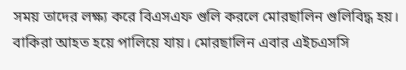সময় তাদের লক্ষ্য করে বিএসএফ গুলি করলে মোরছালিন গুলিবিদ্ধ হয়। বাকিরা আহত হয়ে পালিয়ে যায়। মোরছালিন এবার এইচএসসি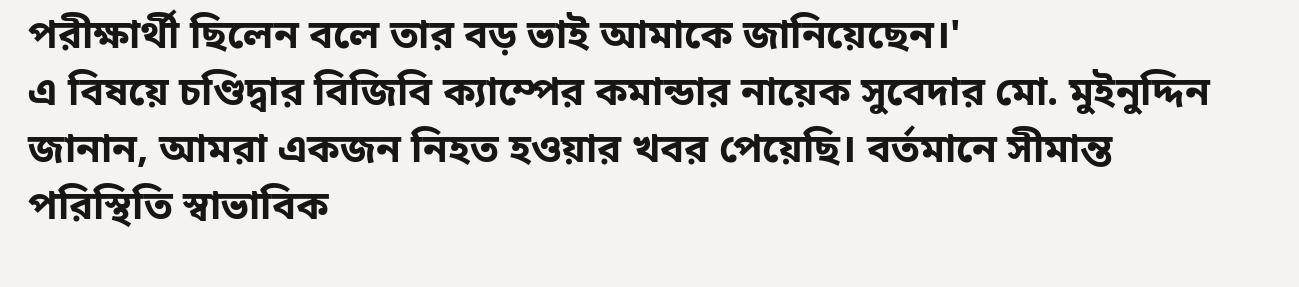পরীক্ষার্থী ছিলেন বলে তার বড় ভাই আমাকে জানিয়েছেন।'
এ বিষয়ে চণ্ডিদ্বার বিজিবি ক্যাম্পের কমান্ডার নায়েক সুবেদার মো. মুইনুদ্দিন জানান, আমরা একজন নিহত হওয়ার খবর পেয়েছি। বর্তমানে সীমান্ত পরিস্থিতি স্বাভাবিক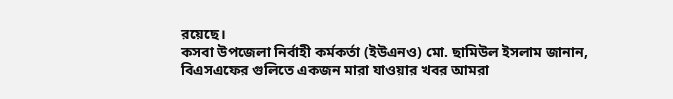রয়েছে।
কসবা উপজেলা নির্বাহী কর্মকর্তা (ইউএনও) মো. ছামিউল ইসলাম জানান, বিএসএফের গুলিতে একজন মারা যাওয়ার খবর আমরা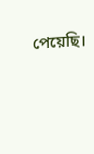পেয়েছি।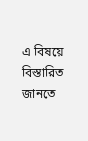এ বিষয়ে বিস্তারিত জানতে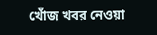খোঁজ খবর নেওয়া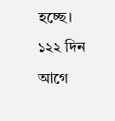হচ্ছে।
১২২ দিন আগে